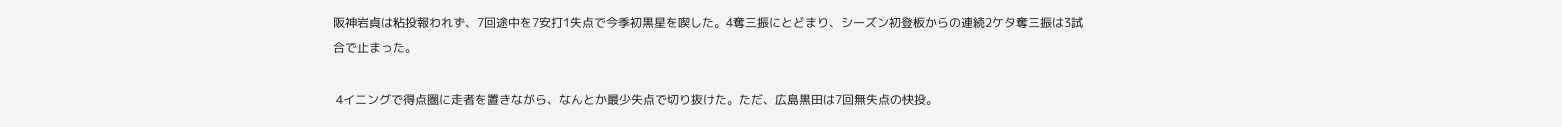阪神岩貞は粘投報われず、7回途中を7安打1失点で今季初黒星を喫した。4奪三振にとどまり、シーズン初登板からの連続2ケタ奪三振は3試合で止まった。

 4イニングで得点圏に走者を置きながら、なんとか最少失点で切り抜けた。ただ、広島黒田は7回無失点の快投。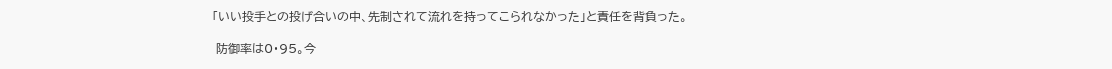「いい投手との投げ合いの中、先制されて流れを持ってこられなかった」と責任を背負った。

 防御率は0・95。今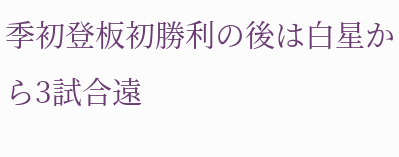季初登板初勝利の後は白星から3試合遠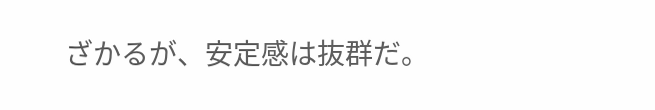ざかるが、安定感は抜群だ。